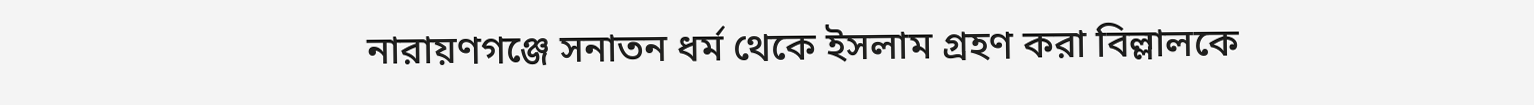নারায়ণগঞ্জে সনাতন ধর্ম থেকে ইসলাম গ্রহণ করা বিল্লালকে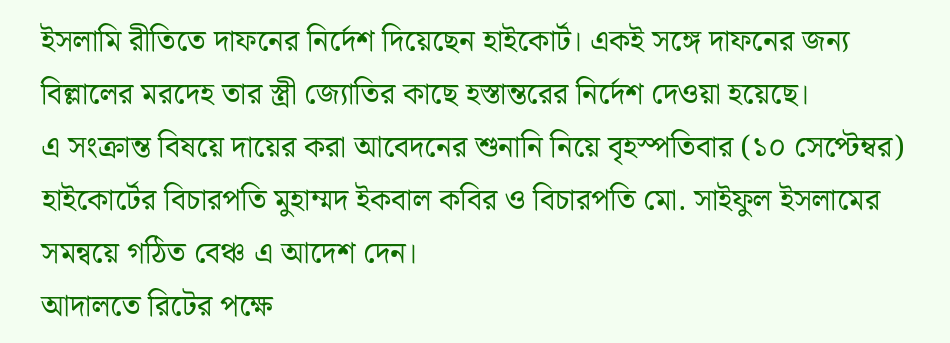ইসলামি রীতিতে দাফনের নির্দেশ দিয়েছেন হাইকোর্ট। একই সঙ্গে দাফনের জন্য বিল্লালের মরদেহ তার স্ত্রী জ্যোতির কাছে হস্তান্তরের নির্দেশ দেওয়া হয়েছে।
এ সংক্রান্ত বিষয়ে দায়ের করা আবেদনের শুনানি নিয়ে বৃহস্পতিবার (১০ সেপ্টেম্বর) হাইকোর্টের বিচারপতি মুহাম্মদ ইকবাল কবির ও বিচারপতি মো. সাইফুল ইসলামের সমন্বয়ে গঠিত বেঞ্চ এ আদেশ দেন।
আদালতে রিটের পক্ষে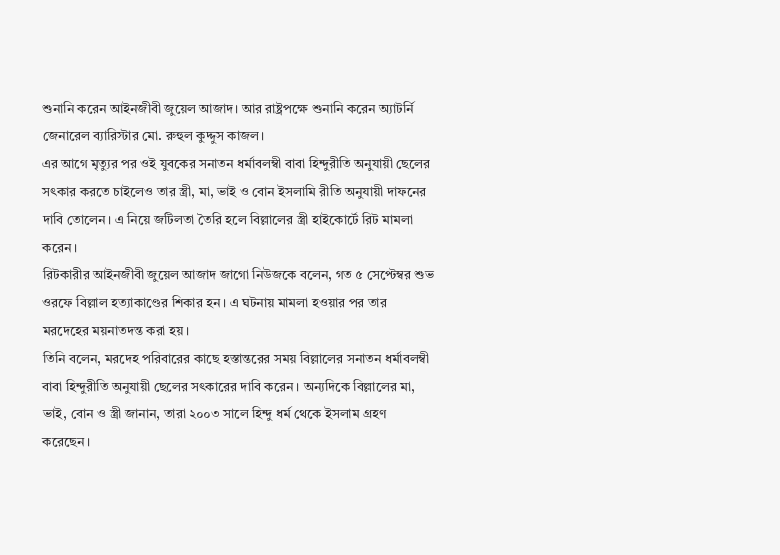শুনানি করেন আইনজীবী জুয়েল আজাদ। আর রাষ্ট্রপক্ষে শুনানি করেন অ্যাটর্নি জেনারেল ব্যারিস্টার মো. রুহুল কুদ্দুস কাজল।
এর আগে মৃত্যুর পর ওই যুবকের সনাতন ধর্মাবলম্বী বাবা হিন্দুরীতি অনুযায়ী ছেলের সৎকার করতে চাইলেও তার স্ত্রী, মা, ভাই ও বোন ইসলামি রীতি অনুযায়ী দাফনের দাবি তোলেন। এ নিয়ে জটিলতা তৈরি হলে বিল্লালের স্ত্রী হাইকোর্টে রিট মামলা করেন।
রিটকারীর আইনজীবী জুয়েল আজাদ জাগো নিউজকে বলেন, গত ৫ সেপ্টেম্বর শুভ ওরফে বিল্লাল হত্যাকাণ্ডের শিকার হন। এ ঘটনায় মামলা হওয়ার পর তার মরদেহের ময়নাতদন্ত করা হয়।
তিনি বলেন, মরদেহ পরিবারের কাছে হস্তান্তরের সময় বিল্লালের সনাতন ধর্মাবলম্বী বাবা হিন্দুরীতি অনুযায়ী ছেলের সৎকারের দাবি করেন। অন্যদিকে বিল্লালের মা, ভাই, বোন ও স্ত্রী জানান, তারা ২০০৩ সালে হিন্দু ধর্ম থেকে ইসলাম গ্রহণ করেছেন।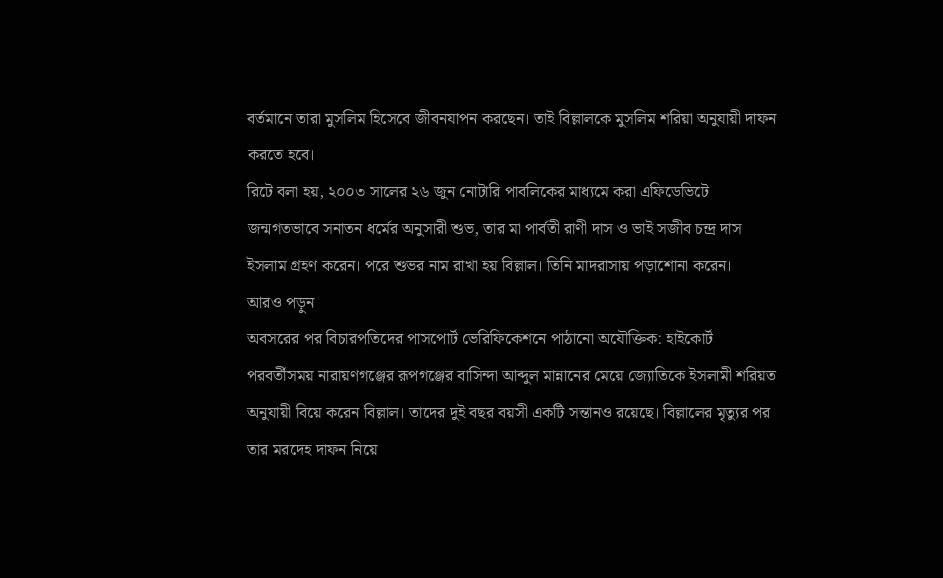বর্তমানে তারা মুসলিম হিসেবে জীবনযাপন করছেন। তাই বিল্লালকে মুসলিম শরিয়া অনুযায়ী দাফন করতে হবে।
রিটে বলা হয়, ২০০৩ সালের ২৬ জুন নোটারি পাবলিকের মাধ্যমে করা এফিডেভিটে জন্মগতভাবে সনাতন ধর্মের অনুসারী শুভ, তার মা পার্বতী রাণী দাস ও ভাই সজীব চন্দ্র দাস ইসলাম গ্রহণ করেন। পরে শুভর নাম রাখা হয় বিল্লাল। তিনি মাদরাসায় পড়াশোনা করেন।
আরও পড়ুন
অবসরের পর বিচারপতিদের পাসপোর্ট ভেরিফিকেশনে পাঠানো অযৌক্তিক: হাইকোর্ট
পরবর্তীসময় নারায়ণগঞ্জের রূপগঞ্জের বাসিন্দা আব্দুল মান্নানের মেয়ে জ্যোতিকে ইসলামী শরিয়ত অনুযায়ী বিয়ে করেন বিল্লাল। তাদের দুই বছর বয়সী একটি সন্তানও রয়েছে। বিল্লালের মৃত্যুর পর তার মরদেহ দাফন নিয়ে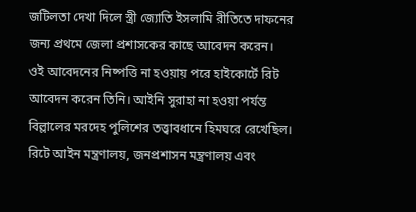জটিলতা দেখা দিলে স্ত্রী জ্যোতি ইসলামি রীতিতে দাফনের জন্য প্রথমে জেলা প্রশাসকের কাছে আবেদন করেন।
ওই আবেদনের নিষ্পত্তি না হওয়ায় পরে হাইকোর্টে রিট আবেদন করেন তিনি। আইনি সুরাহা না হওয়া পর্যন্ত বিল্লালের মরদেহ পুলিশের তত্ত্বাবধানে হিমঘরে রেখেছিল।
রিটে আইন মন্ত্রণালয়, জনপ্রশাসন মন্ত্রণালয় এবং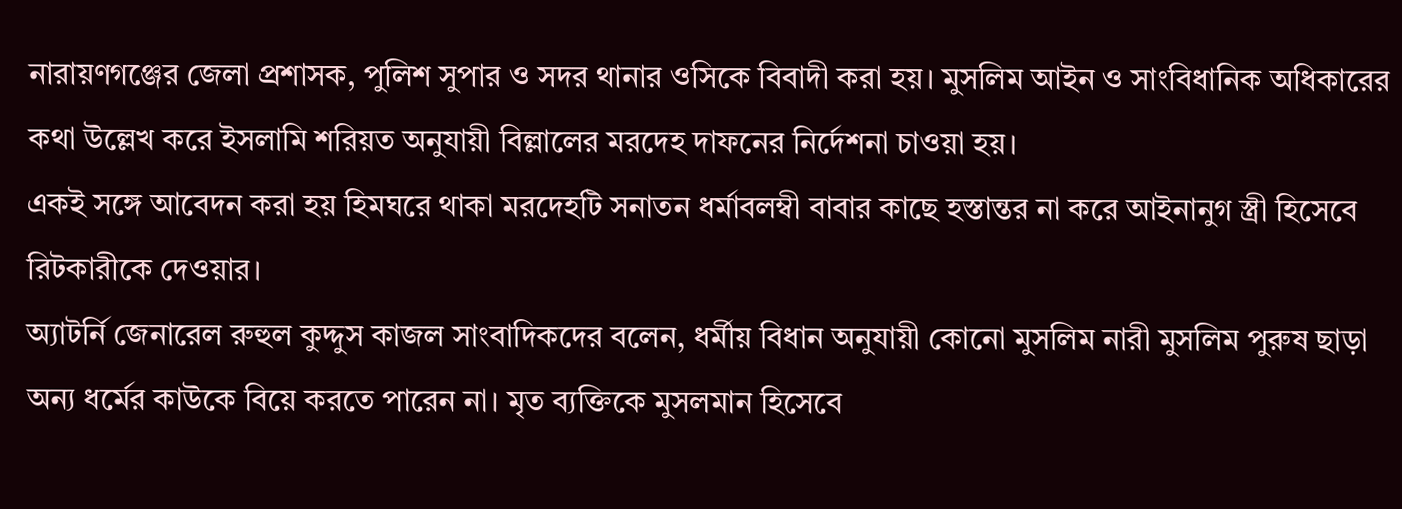নারায়ণগঞ্জের জেলা প্রশাসক, পুলিশ সুপার ও সদর থানার ওসিকে বিবাদী করা হয়। মুসলিম আইন ও সাংবিধানিক অধিকারের কথা উল্লেখ করে ইসলামি শরিয়ত অনুযায়ী বিল্লালের মরদেহ দাফনের নির্দেশনা চাওয়া হয়।
একই সঙ্গে আবেদন করা হয় হিমঘরে থাকা মরদেহটি সনাতন ধর্মাবলম্বী বাবার কাছে হস্তান্তর না করে আইনানুগ স্ত্রী হিসেবে রিটকারীকে দেওয়ার।
অ্যাটর্নি জেনারেল রুহুল কুদ্দুস কাজল সাংবাদিকদের বলেন, ধর্মীয় বিধান অনুযায়ী কোনো মুসলিম নারী মুসলিম পুরুষ ছাড়া অন্য ধর্মের কাউকে বিয়ে করতে পারেন না। মৃত ব্যক্তিকে মুসলমান হিসেবে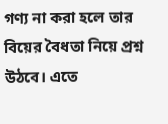গণ্য না করা হলে তার বিয়ের বৈধতা নিয়ে প্রশ্ন উঠবে। এতে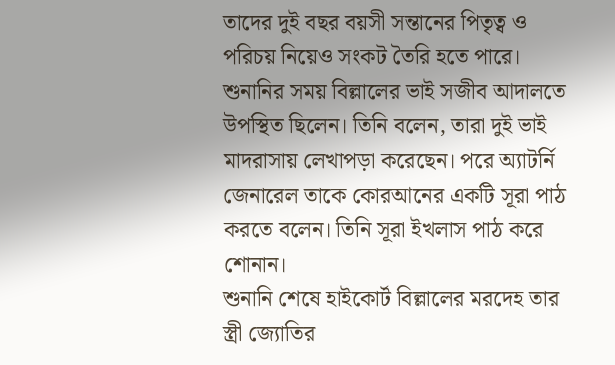তাদের দুই বছর বয়সী সন্তানের পিতৃত্ব ও পরিচয় নিয়েও সংকট তৈরি হতে পারে।
শুনানির সময় বিল্লালের ভাই সজীব আদালতে উপস্থিত ছিলেন। তিনি বলেন, তারা দুই ভাই মাদরাসায় লেখাপড়া করেছেন। পরে অ্যাটর্নি জেনারেল তাকে কোরআনের একটি সূরা পাঠ করতে বলেন। তিনি সূরা ইখলাস পাঠ করে শোনান।
শুনানি শেষে হাইকোর্ট বিল্লালের মরদেহ তার স্ত্রী জ্যোতির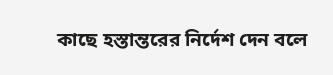কাছে হস্তান্তরের নির্দেশ দেন বলে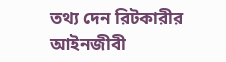তথ্য দেন রিটকারীর আইনজীবী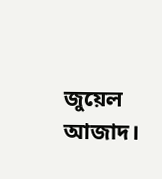জুয়েল আজাদ।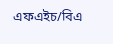এফএইচ/বিএ